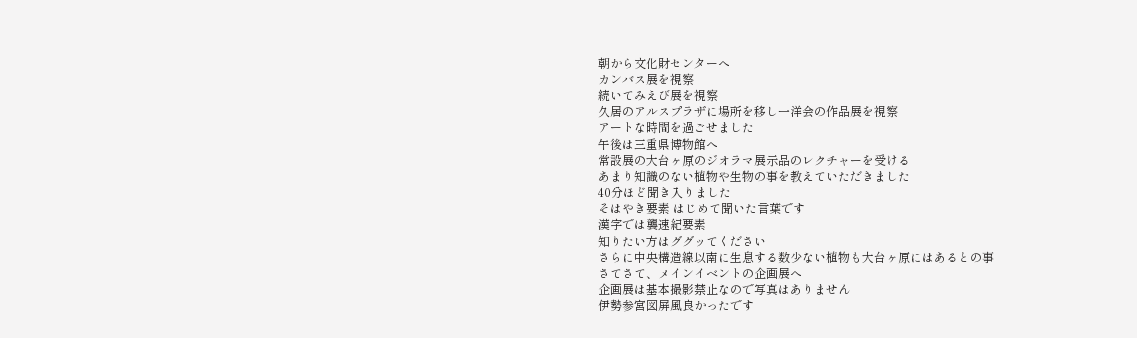朝から文化財センターへ
カンバス展を視察
続いてみえび展を視察
久居のアルスプラザに場所を移し一洋会の作品展を視察
アートな時間を過ごせました
午後は三重県博物館へ
常設展の大台ヶ原のジオラマ展示品のレクチャーを受ける
あまり知識のない植物や生物の事を教えていただきました
40分ほど聞き入りました
そはやき要素 はじめて聞いた言葉です
漢字では襲速紀要素
知りたい方はググッてください
さらに中央構造線以南に生息する数少ない植物も大台ヶ原にはあるとの事
さてさて、メインイベントの企画展へ
企画展は基本撮影禁止なので写真はありません
伊勢参宮図屏風良かったです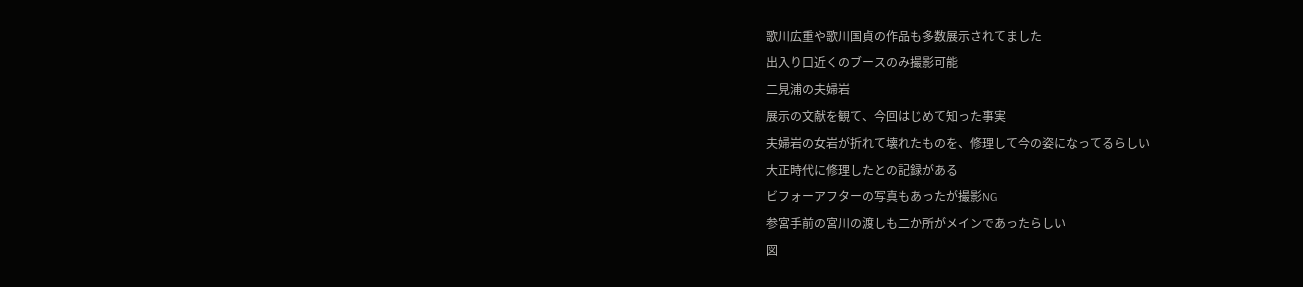歌川広重や歌川国貞の作品も多数展示されてました
出入り口近くのブースのみ撮影可能
二見浦の夫婦岩
展示の文献を観て、今回はじめて知った事実
夫婦岩の女岩が折れて壊れたものを、修理して今の姿になってるらしい
大正時代に修理したとの記録がある
ビフォーアフターの写真もあったが撮影NG
参宮手前の宮川の渡しも二か所がメインであったらしい
図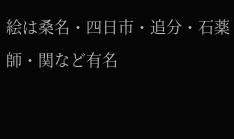絵は桑名・四日市・追分・石薬師・関など有名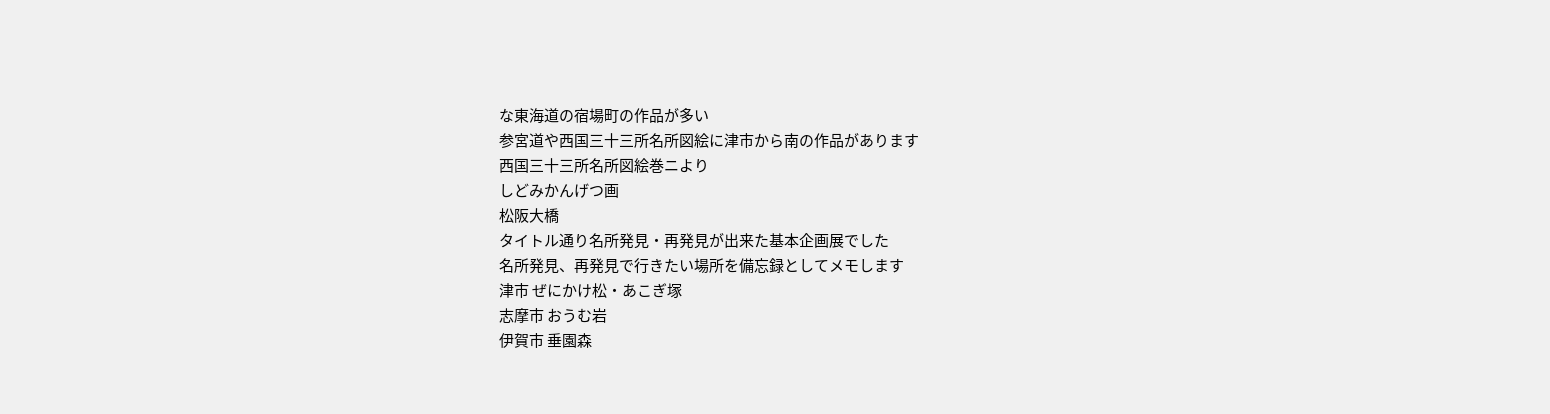な東海道の宿場町の作品が多い
参宮道や西国三十三所名所図絵に津市から南の作品があります
西国三十三所名所図絵巻ニより
しどみかんげつ画
松阪大橋
タイトル通り名所発見・再発見が出来た基本企画展でした
名所発見、再発見で行きたい場所を備忘録としてメモします
津市 ぜにかけ松・あこぎ塚
志摩市 おうむ岩
伊賀市 垂園森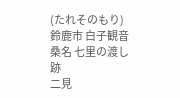(たれそのもり)
鈴鹿市 白子観音
桑名 七里の渡し跡
二見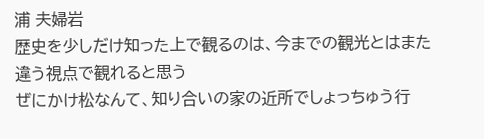浦 夫婦岩
歴史を少しだけ知った上で観るのは、今までの観光とはまた違う視点で観れると思う
ぜにかけ松なんて、知り合いの家の近所でしょっちゅう行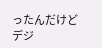ったんだけどデジ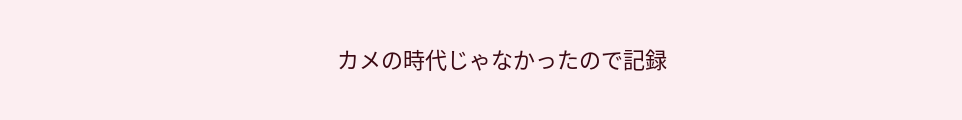カメの時代じゃなかったので記録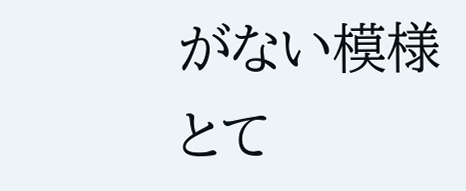がない模様
とて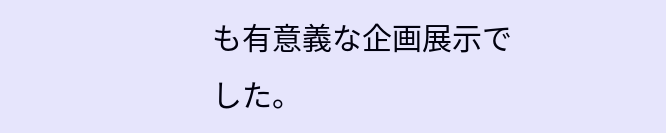も有意義な企画展示でした。